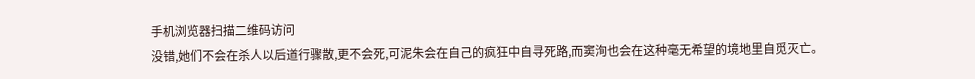手机浏览器扫描二维码访问
没错,她们不会在杀人以后道行骤散,更不会死,可泥朱会在自己的疯狂中自寻死路,而窦洵也会在这种毫无希望的境地里自觅灭亡。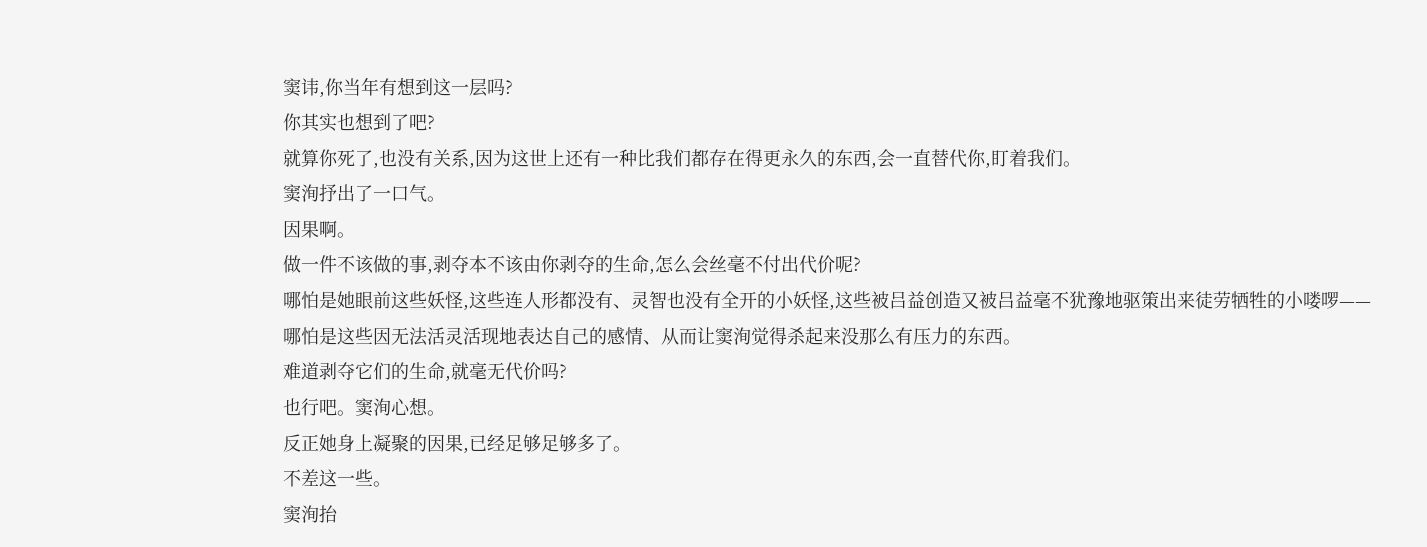窦讳,你当年有想到这一层吗?
你其实也想到了吧?
就算你死了,也没有关系,因为这世上还有一种比我们都存在得更永久的东西,会一直替代你,盯着我们。
窦洵抒出了一口气。
因果啊。
做一件不该做的事,剥夺本不该由你剥夺的生命,怎么会丝毫不付出代价呢?
哪怕是她眼前这些妖怪,这些连人形都没有、灵智也没有全开的小妖怪,这些被吕益创造又被吕益毫不犹豫地驱策出来徒劳牺牲的小喽啰——
哪怕是这些因无法活灵活现地表达自己的感情、从而让窦洵觉得杀起来没那么有压力的东西。
难道剥夺它们的生命,就毫无代价吗?
也行吧。窦洵心想。
反正她身上凝聚的因果,已经足够足够多了。
不差这一些。
窦洵抬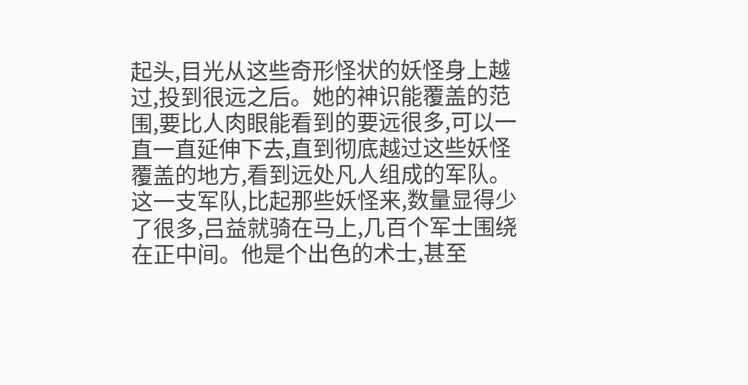起头,目光从这些奇形怪状的妖怪身上越过,投到很远之后。她的神识能覆盖的范围,要比人肉眼能看到的要远很多,可以一直一直延伸下去,直到彻底越过这些妖怪覆盖的地方,看到远处凡人组成的军队。
这一支军队,比起那些妖怪来,数量显得少了很多,吕益就骑在马上,几百个军士围绕在正中间。他是个出色的术士,甚至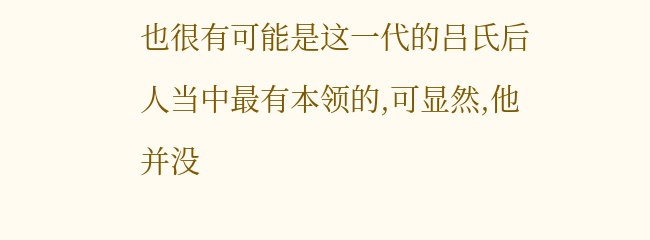也很有可能是这一代的吕氏后人当中最有本领的,可显然,他并没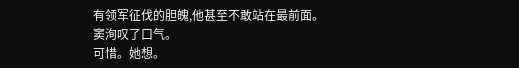有领军征伐的胆魄,他甚至不敢站在最前面。
窦洵叹了口气。
可惜。她想。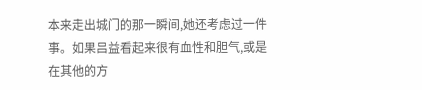本来走出城门的那一瞬间,她还考虑过一件事。如果吕益看起来很有血性和胆气,或是在其他的方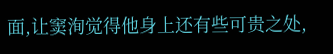面,让窦洵觉得他身上还有些可贵之处,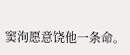窦洵愿意饶他一条命。